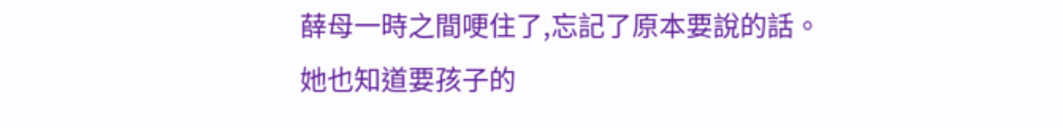薛母一時之間哽住了,忘記了原本要說的話。
她也知道要孩子的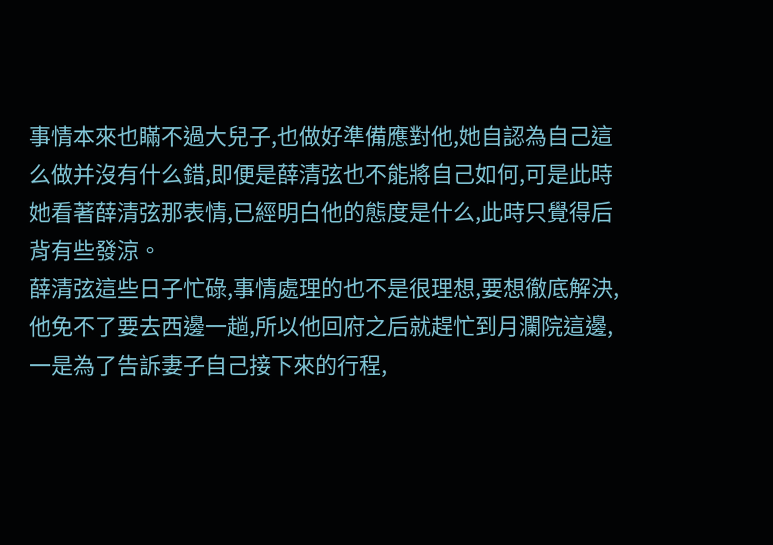事情本來也瞞不過大兒子,也做好準備應對他,她自認為自己這么做并沒有什么錯,即便是薛清弦也不能將自己如何,可是此時她看著薛清弦那表情,已經明白他的態度是什么,此時只覺得后背有些發涼。
薛清弦這些日子忙碌,事情處理的也不是很理想,要想徹底解決,他免不了要去西邊一趟,所以他回府之后就趕忙到月瀾院這邊,一是為了告訴妻子自己接下來的行程,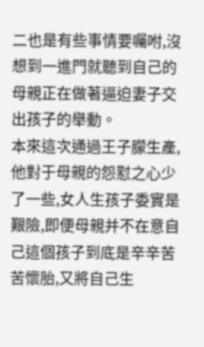二也是有些事情要囑咐,沒想到一進門就聽到自己的母親正在做著逼迫妻子交出孩子的舉動。
本來這次通過王子朦生產,他對于母親的怨懟之心少了一些,女人生孩子委實是艱險,即便母親并不在意自己這個孩子到底是辛辛苦苦懷胎,又將自己生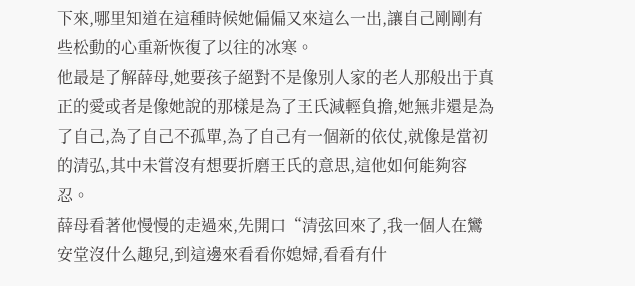下來,哪里知道在這種時候她偏偏又來這么一出,讓自己剛剛有些松動的心重新恢復了以往的冰寒。
他最是了解薛母,她要孩子絕對不是像別人家的老人那般出于真正的愛或者是像她說的那樣是為了王氏減輕負擔,她無非還是為了自己,為了自己不孤單,為了自己有一個新的依仗,就像是當初的清弘,其中未嘗沒有想要折磨王氏的意思,這他如何能夠容忍。
薛母看著他慢慢的走過來,先開口“清弦回來了,我一個人在鸞安堂沒什么趣兒,到這邊來看看你媳婦,看看有什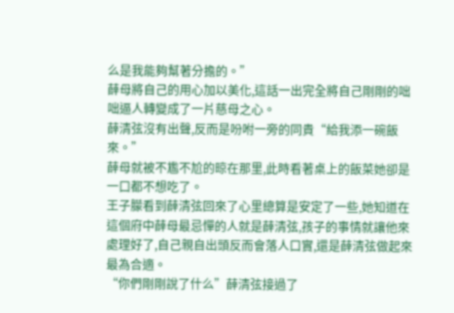么是我能夠幫著分擔的。”
薛母將自己的用心加以美化,這話一出完全將自己剛剛的咄咄逼人轉變成了一片慈母之心。
薛清弦沒有出聲,反而是吩咐一旁的同貴“給我添一碗飯來。”
薛母就被不尷不尬的晾在那里,此時看著桌上的飯菜她卻是一口都不想吃了。
王子朦看到薛清弦回來了心里總算是安定了一些,她知道在這個府中薛母最忌憚的人就是薛清弦,孩子的事情就讓他來處理好了,自己親自出頭反而會落人口實,還是薛清弦做起來最為合適。
“你們剛剛說了什么”薛清弦接過了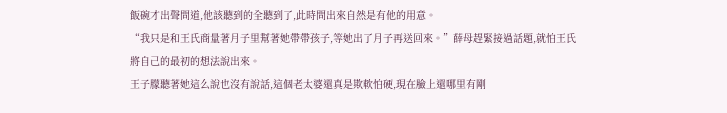飯碗才出聲問道,他該聽到的全聽到了,此時問出來自然是有他的用意。
“我只是和王氏商量著月子里幫著她帶帶孩子,等她出了月子再送回來。”薛母趕緊接過話題,就怕王氏將自己的最初的想法說出來。
王子朦聽著她這么說也沒有說話,這個老太婆還真是欺軟怕硬,現在臉上還哪里有剛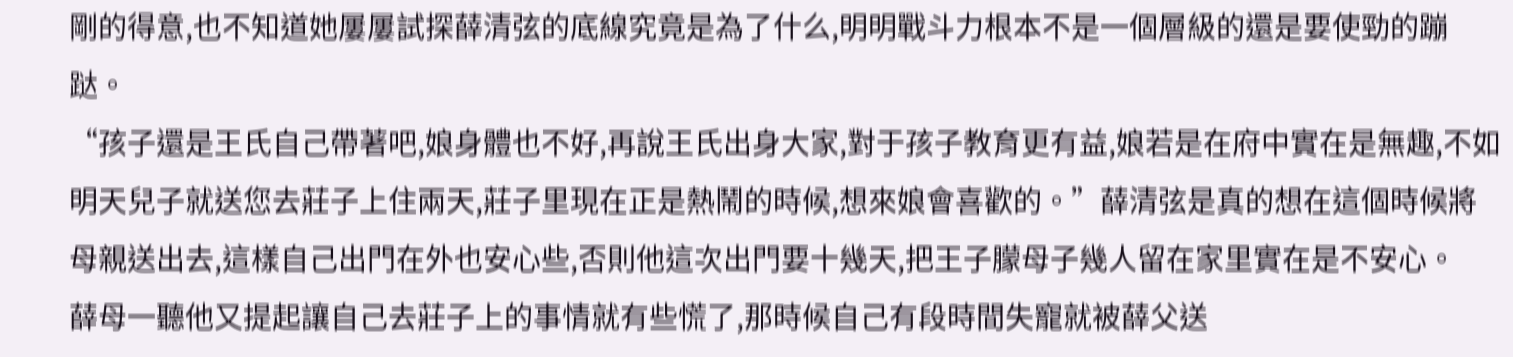剛的得意,也不知道她屢屢試探薛清弦的底線究竟是為了什么,明明戰斗力根本不是一個層級的還是要使勁的蹦跶。
“孩子還是王氏自己帶著吧,娘身體也不好,再說王氏出身大家,對于孩子教育更有益,娘若是在府中實在是無趣,不如明天兒子就送您去莊子上住兩天,莊子里現在正是熱鬧的時候,想來娘會喜歡的。”薛清弦是真的想在這個時候將母親送出去,這樣自己出門在外也安心些,否則他這次出門要十幾天,把王子朦母子幾人留在家里實在是不安心。
薛母一聽他又提起讓自己去莊子上的事情就有些慌了,那時候自己有段時間失寵就被薛父送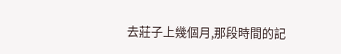去莊子上幾個月,那段時間的記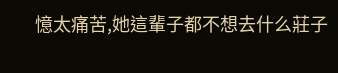憶太痛苦,她這輩子都不想去什么莊子